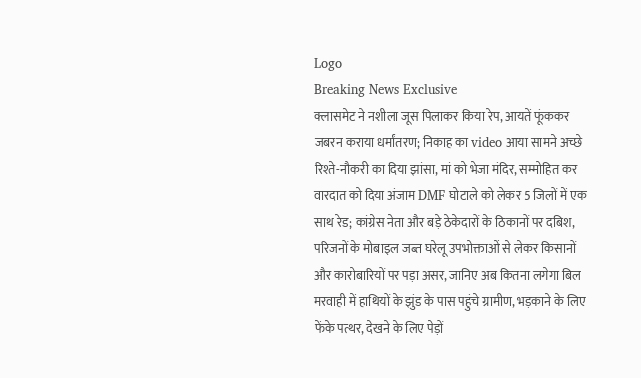Logo
Breaking News Exclusive
क्लासमेट ने नशीला जूस पिलाकर किया रेप, आयतें फूंककर जबरन कराया धर्मांतरण; निकाह का video आया सामने अच्छे रिश्ते-नौकरी का दिया झांसा, मां को भेजा मंदिर, सम्मोहित कर वारदात को दिया अंजाम DMF घोटाले को लेकर 5 जिलों में एक साथ रेड; कांग्रेस नेता और बड़े ठेकेदारों के ठिकानों पर दबिश, परिजनों के मोबाइल जब्त घरेलू उपभोक्ताओं से लेकर किसानों और कारोबारियों पर पड़ा असर, जानिए अब कितना लगेगा बिल मरवाही में हाथियों के झुंड के पास पहुंचे ग्रामीण, भड़काने के लिए फेंके पत्थर, देखने के लिए पेड़ों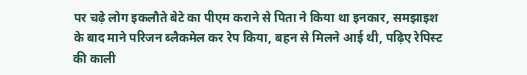पर चढ़े लोग इकलौते बेटे का पीएम कराने से पिता ने किया था इनकार, समझाइश के बाद माने परिजन ब्लैकमेल कर रेप किया, बहन से मिलने आई थी, पढ़िए रेपिस्ट की काली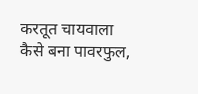करतूत चायवाला कैसे बना पावरफुल,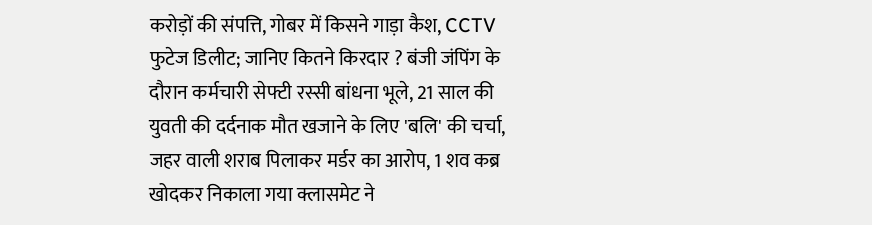करोड़ों की संपत्ति, गोबर में किसने गाड़ा कैश, CCTV फुटेज डिलीट; जानिए कितने किरदार ? बंजी जंपिंग के दौरान कर्मचारी सेफ्टी रस्सी बांधना भूले, 21 साल की युवती की दर्दनाक मौत खजाने के लिए 'बलि' की चर्चा, जहर वाली शराब पिलाकर मर्डर का आरोप, 1 शव कब्र खोदकर निकाला गया क्लासमेट ने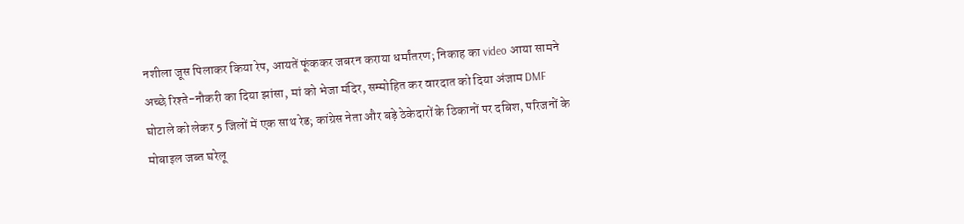नशीला जूस पिलाकर किया रेप, आयतें फूंककर जबरन कराया धर्मांतरण; निकाह का video आया सामने अच्छे रिश्ते-नौकरी का दिया झांसा, मां को भेजा मंदिर, सम्मोहित कर वारदात को दिया अंजाम DMF घोटाले को लेकर 5 जिलों में एक साथ रेड; कांग्रेस नेता और बड़े ठेकेदारों के ठिकानों पर दबिश, परिजनों के मोबाइल जब्त घरेलू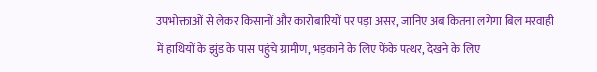उपभोक्ताओं से लेकर किसानों और कारोबारियों पर पड़ा असर, जानिए अब कितना लगेगा बिल मरवाही में हाथियों के झुंड के पास पहुंचे ग्रामीण, भड़काने के लिए फेंके पत्थर, देखने के लिए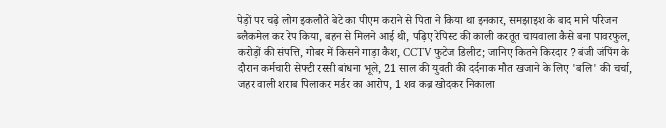पेड़ों पर चढ़े लोग इकलौते बेटे का पीएम कराने से पिता ने किया था इनकार, समझाइश के बाद माने परिजन ब्लैकमेल कर रेप किया, बहन से मिलने आई थी, पढ़िए रेपिस्ट की काली करतूत चायवाला कैसे बना पावरफुल, करोड़ों की संपत्ति, गोबर में किसने गाड़ा कैश, CCTV फुटेज डिलीट; जानिए कितने किरदार ? बंजी जंपिंग के दौरान कर्मचारी सेफ्टी रस्सी बांधना भूले, 21 साल की युवती की दर्दनाक मौत खजाने के लिए 'बलि' की चर्चा, जहर वाली शराब पिलाकर मर्डर का आरोप, 1 शव कब्र खोदकर निकाला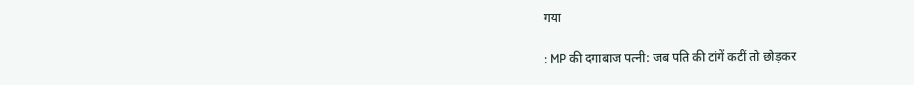गया

: MP की दगाबाज पत्नी: जब पति की टांगें कटीं तो छोड़कर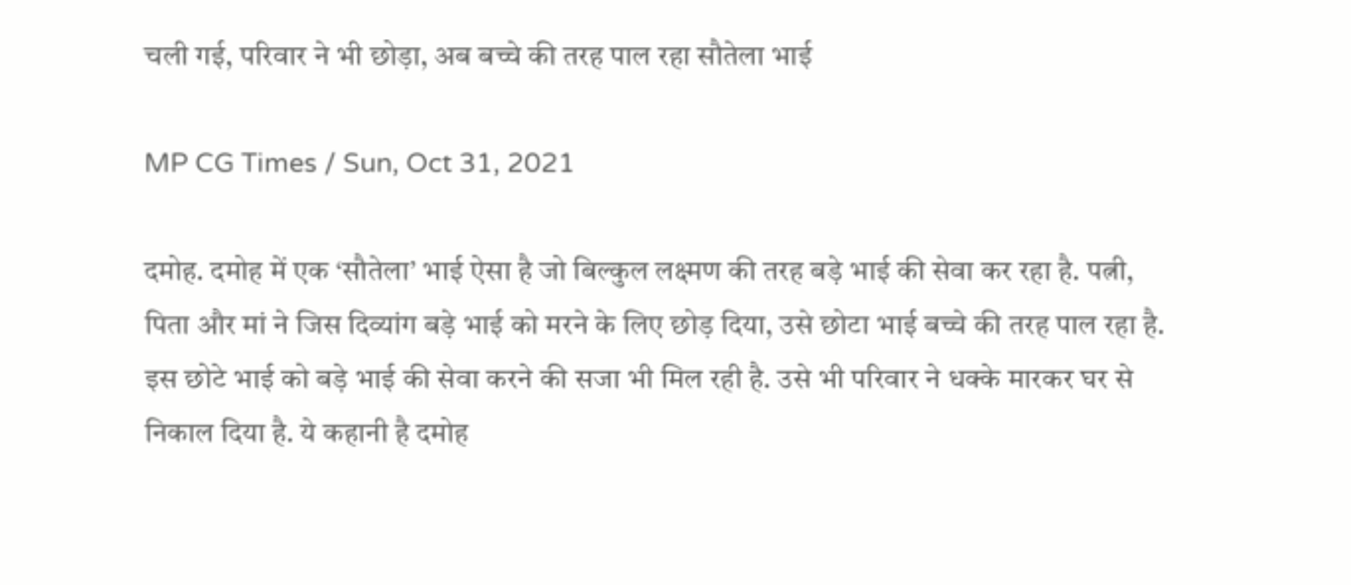चली गई, परिवार ने भी छोड़ा, अब बच्चे की तरह पाल रहा सौतेला भाई

MP CG Times / Sun, Oct 31, 2021

दमोह. दमोह में एक ‘सौतेला’ भाई ऐसा है जो बिल्कुल लक्ष्मण की तरह बड़े भाई की सेवा कर रहा है. पत्नी, पिता और मां ने जिस दिव्यांग बड़े भाई को मरने के लिए छोड़ दिया, उसे छोटा भाई बच्चे की तरह पाल रहा है. इस छोटे भाई को बड़े भाई की सेवा करने की सजा भी मिल रही है. उसे भी परिवार ने धक्के मारकर घर से निकाल दिया है. ये कहानी है दमोह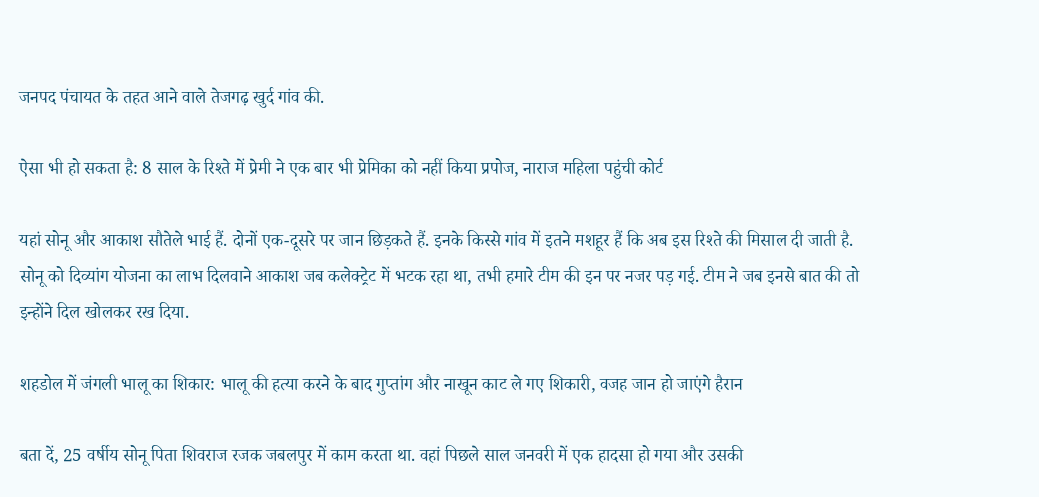जनपद पंचायत के तहत आने वाले तेजगढ़ खुर्द गांव की.

ऐसा भी हो सकता है: 8 साल के रिश्ते में प्रेमी ने एक बार भी प्रेमिका को नहीं किया प्रपोज, नाराज महिला पहुंची कोर्ट

यहां सोनू और आकाश सौतेले भाई हैं. दोनों एक-दूसरे पर जान छिड़कते हैं. इनके किस्से गांव में इतने मशहूर हैं कि अब इस रिश्ते की मिसाल दी जाती है. सोनू को दिव्यांग योजना का लाभ दिलवाने आकाश जब कलेक्ट्रेट में भटक रहा था, तभी हमारे टीम की इन पर नजर पड़ गई. टीम ने जब इनसे बात की तो इन्होंने दिल खोलकर रख दिया.

शहडोल में जंगली भालू का शिकार: भालू की हत्या करने के बाद गुप्तांग और नाखून काट ले गए शिकारी, वजह जान हो जाएंगे हैरान

बता दें, 25 वर्षीय सोनू पिता शिवराज रजक जबलपुर में काम करता था. वहां पिछले साल जनवरी में एक हादसा हो गया और उसकी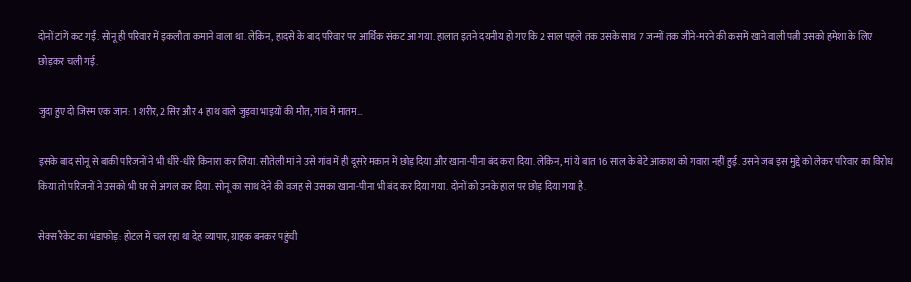दोनों टांगें कट गईं. सोनू ही परिवार में इकलौता कमाने वाला था. लेकिन, हादसे के बाद परिवार पर आर्थिक संकट आ गया. हालात इतने दयनीय हो गए कि 2 साल पहले तक उसके साथ 7 जन्मों तक जीने-मरने की कसमें खाने वाली पत्नी उसको हमेशा के लिए छोड़कर चली गई.

जुदा हुए दो जिस्म एक जान: 1 शरीर, 2 सिर और 4 हाथ वाले जुड़वा भाइयों की मौत, गांव में मातम…

इसके बाद सोनू से बाकी परिजनों ने भी धीरे-धीरे किनारा कर लिया. सौतेली मां ने उसे गांव में ही दूसरे मकान में छोड़ दिया और खाना-पीना बंद करा दिया. लेकिन, मां ये बात 16 साल के बेटे आकाश को गवारा नहीं हुई. उसने जब इस मुद्दे को लेकर परिवार का विरोध किया तो परिजनों ने उसको भी घर से अगल कर दिया. सोनू का साथ देने की वजह से उसका खाना-पीना भी बंद कर दिया गया. दोनों को उनके हाल पर छोड़ दिया गया है.

सेक्स रैकेट का भंडाफोड़: होटल में चल रहा था देह व्यापार, ग्राहक बनकर पहुंची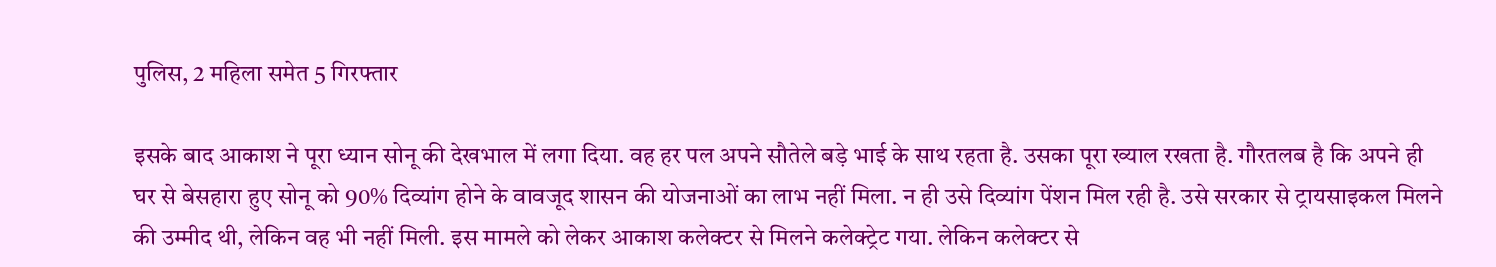पुलिस, 2 महिला समेत 5 गिरफ्तार

इसके बाद आकाश ने पूरा ध्यान सोनू की देखभाल में लगा दिया. वह हर पल अपने सौतेले बड़े भाई के साथ रहता है. उसका पूरा ख्याल रखता है. गौरतलब है कि अपने ही घर से बेसहारा हुए सोनू को 90% दिव्यांग होने के वावजूद शासन की योजनाओं का लाभ नहीं मिला. न ही उसे दिव्यांग पेंशन मिल रही है. उसे सरकार से ट्रायसाइकल मिलने की उम्मीद थी, लेकिन वह भी नहीं मिली. इस मामले को लेकर आकाश कलेक्टर से मिलने कलेक्ट्रेट गया. लेकिन कलेक्टर से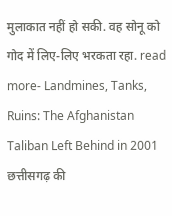मुलाकात नहीं हो सकी. वह सोनू को गोद में लिए-लिए भरकता रहा. read more- Landmines, Tanks, Ruins: The Afghanistan Taliban Left Behind in 2001 छत्तीसगढ़ की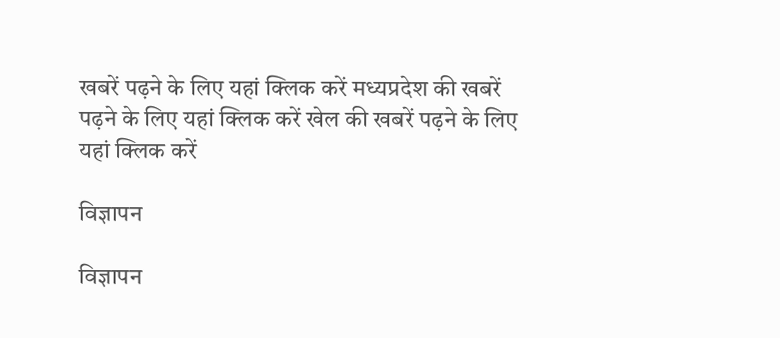खबरें पढ़ने के लिए यहां क्लिक करें मध्यप्रदेश की खबरें पढ़ने के लिए यहां क्लिक करें खेल की खबरें पढ़ने के लिए यहां क्लिक करें

विज्ञापन

विज्ञापन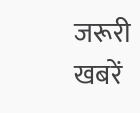जरूरी खबरें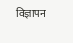विज्ञापन